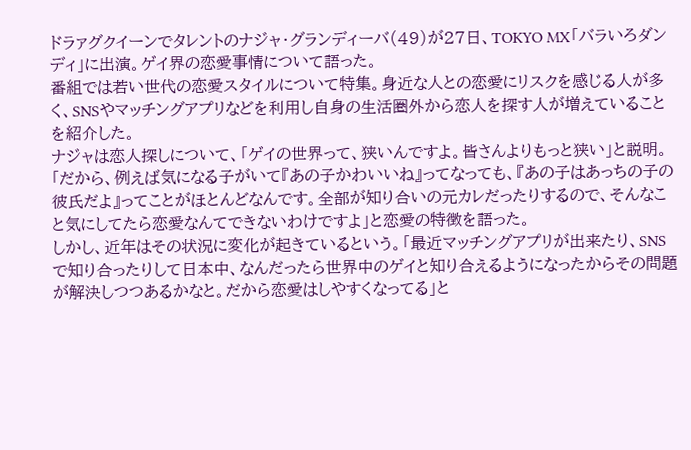ドラァグクイーンでタレントのナジャ・グランディーバ(49)が27日、TOKYO MX「バラいろダンディ」に出演。ゲイ界の恋愛事情について語った。
番組では若い世代の恋愛スタイルについて特集。身近な人との恋愛にリスクを感じる人が多く、SNSやマッチングアプリなどを利用し自身の生活圏外から恋人を探す人が増えていることを紹介した。
ナジャは恋人探しについて、「ゲイの世界って、狭いんですよ。皆さんよりもっと狭い」と説明。「だから、例えば気になる子がいて『あの子かわいいね』ってなっても、『あの子はあっちの子の彼氏だよ』ってことがほとんどなんです。全部が知り合いの元カレだったりするので、そんなこと気にしてたら恋愛なんてできないわけですよ」と恋愛の特徴を語った。
しかし、近年はその状況に変化が起きているという。「最近マッチングアプリが出来たり、SNSで知り合ったりして日本中、なんだったら世界中のゲイと知り合えるようになったからその問題が解決しつつあるかなと。だから恋愛はしやすくなってる」と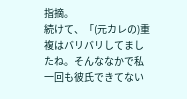指摘。
続けて、「(元カレの)重複はバリバリしてましたね。そんななかで私一回も彼氏できてない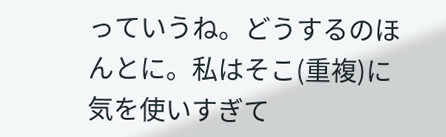っていうね。どうするのほんとに。私はそこ(重複)に気を使いすぎて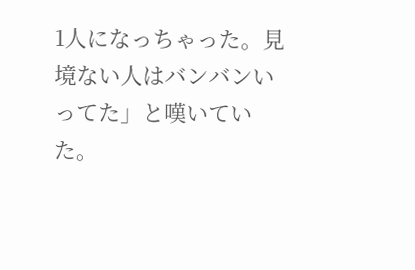1人になっちゃった。見境ない人はバンバンいってた」と嘆いていた。